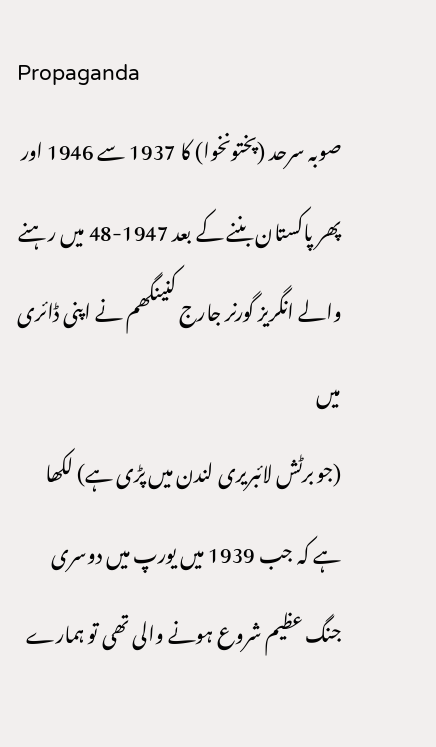Propaganda
صوبہ سرحد (پختونخوا) کا 1937 سے 1946 اور پھر پاکستان بننے کے بعد 1947-48 میں رہنے والے انگریز گورنر جارج کنینگھم نے اپنی ڈائری میں
(جو برٹش لائبریری لندن میں پڑی ہے) لکھا ہے کہ جب 1939 میں یورپ میں دوسری جنگ عظیم شروع ہونے والی تھی تو ہمارے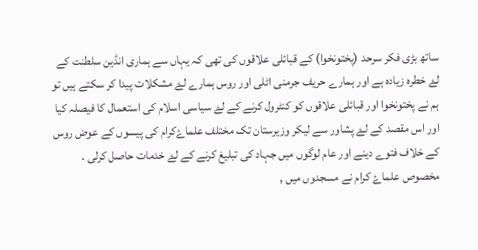ساتھ بڑی فکر سرحد (پختونخوا) کے قبائلی علاقوں کی تھی کہ یہاں سے ہماری انڈین سلطنت کے لۓ خطرہ زیادہ ہے اور ہمارے حریف جرمنی اٹلی اور روس ہمارے لۓ مشکلات پیدا کر سکتے ہیں تو ہم نے پختونخوا اور قبائلی علاقوں کو کنٹرول کرنے کے لۓ سیاسی اسلام کی استعمال کا فیصلہ کیا اور اس مقصد کے لۓ پشاور سے لیکر وزیرستان تک مختلف علماۓکرام کی پیسوں کے عوض روس کے خلاف فتوے دینے اور عام لوگوں میں جہاد کی تبلیغ کرنے کے لۓ خدمات حاصل کرلی .
مخصوص علماۓ کرام نے مسجدوں میں ,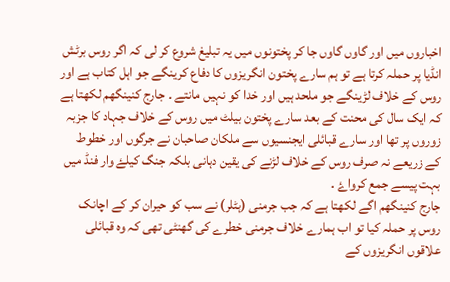اخباروں میں اور گاوں گاوں جا کر پختونوں میں یہ تبلیغ شروع کر لی کہ اگر روس برٹش انڈیا پر حملہ کرتا ہے تو ہم سارے پختون انگریزوں کا دفاع کرینگے جو اہل کتاب ہے اور روس کے خلاف لڑینگے جو ملحد ہیں اور خدا کو نہیں مانتے ۔ جارج کنینگھم لکھتا ہے کہ ایک سال کی محنت کے بعد سارے پختون بیلٹ میں روس کے خلاف جہاد کا جزبہ زوروں پر تھا اور سارے قبائلی ایجنسیوں سے ملکان صاحبان نے جرگوں اور خطوط کے زریعے نہ صرف روس کے خلاف لڑنے کی یقین دہانی بلکہ جنگ کیلۓ وار فنڈ میں بہت پیسے جمع کرواۓ ۔
جارج کنینگھم اگے لکھتا ہے کہ جب جرمنی (ہٹلر) نے سب کو حیران کر کے اچانک روس پر حملہ کیا تو اب ہمارے خلاف جرمنی خطرے کی گھنٹی تھی کہ وہ قبائلی علاقوں انگریزوں کے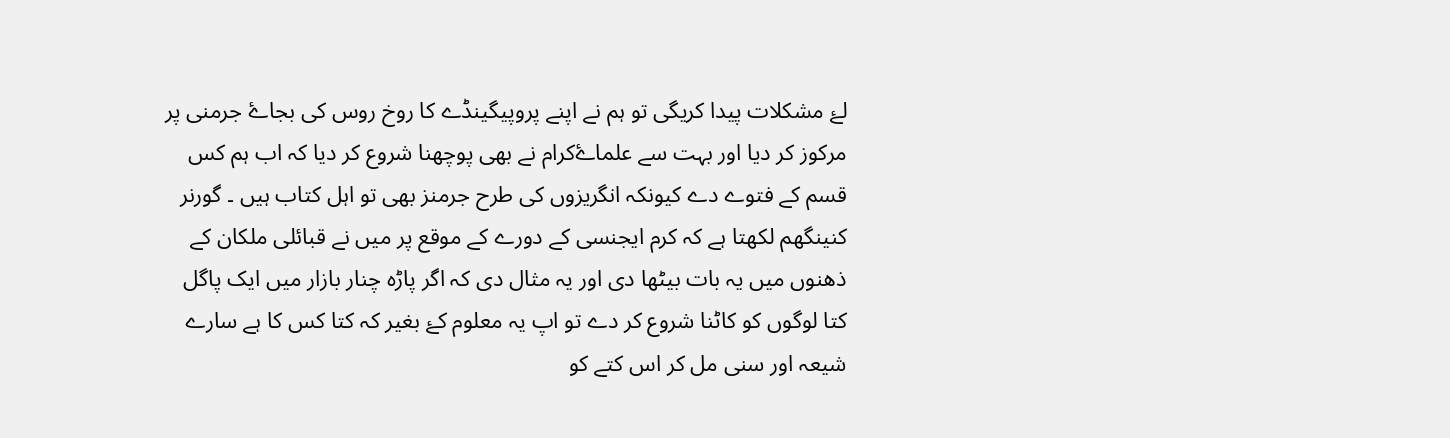لۓ مشکلات پیدا کریگی تو ہم نے اپنے پروپیگینڈے کا روخ روس کی بجاۓ جرمنی پر مرکوز کر دیا اور بہت سے علماۓکرام نے بھی پوچھنا شروع کر دیا کہ اب ہم کس قسم کے فتوے دے کیونکہ انگریزوں کی طرح جرمنز بھی تو اہل کتاب ہیں ۔ گورنر کنینگھم لکھتا ہے کہ کرم ایجنسی کے دورے کے موقع پر میں نے قبائلی ملکان کے ذھنوں میں یہ بات بیٹھا دی اور یہ مثال دی کہ اگر پاڑہ چنار بازار میں ایک پاگل کتا لوگوں کو کاٹنا شروع کر دے تو اپ یہ معلوم کۓ بغیر کہ کتا کس کا ہے سارے شیعہ اور سنی مل کر اس کتے کو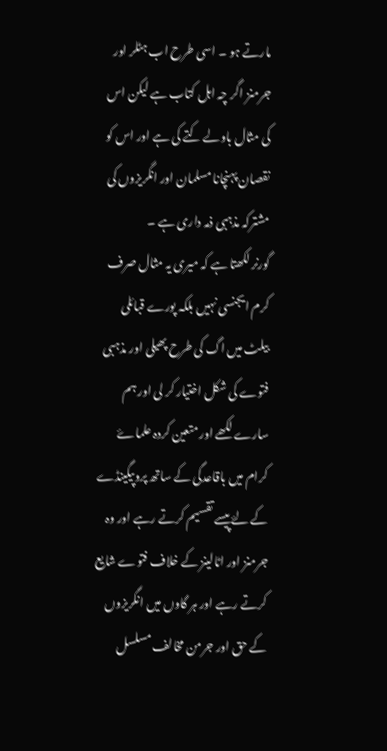مارتے ہو ۔ اسی طرح اب ہٹلر اور جرمنز اگر چہ اہل کتاب ہے لیکن اس کی مثال باولے کتے کی ہے اور اس کو نقصان پہنچانا مسلمان اور انگریزوں کی مشترکہ مذہبی ذمہ داری ہے ۔
گورنر لکھتا ہے کہ میری یہ مثال صرف کرم ایجنسی نہیں بلکہ پورے قبائلی بیلٹ میں اگ کی طرح پھیلی اور مذہبی فتوے کی شکل اختیار کر لی اور ہم سارے لکھے اور متعین کردہ علماۓ کرام میں باقاعدگی کے ساتھ پروپیگینڈے کے لۓ پیسے تقسیم کرتے رہے اور وہ جرمنز اور اٹالینز کے خلاف فتوے شایع کرتے رہے اور ہر گاوں میں انگریزوں کے حق اور جرمن مخالف مسلسل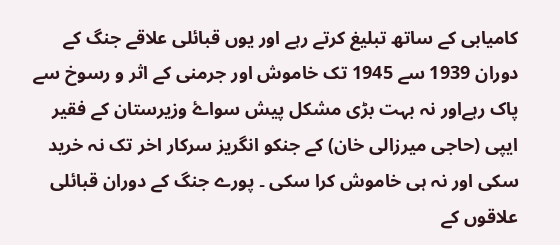کامیابی کے ساتھ تبلیغ کرتے رہے اور یوں قبائلی علاقے جنگ کے دوران 1939 سے 1945 تک خاموش اور جرمنی کے اثر و رسوخ سے پاک رہےاور نہ بہت بڑی مشکل پیش سواۓ وزیرستان کے فقیر ایپی (حاجی میرزالی خان) کے جنکو انگریز سرکار اخر تک نہ خرید سکی اور نہ ہی خاموش کرا سکی ۔ پورے جنگ کے دوران قبائلی علاقوں کے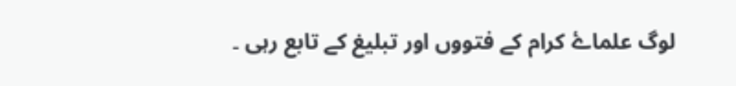لوگ علماۓ کرام کے فتووں اور تبلیغ کے تابع رہی ۔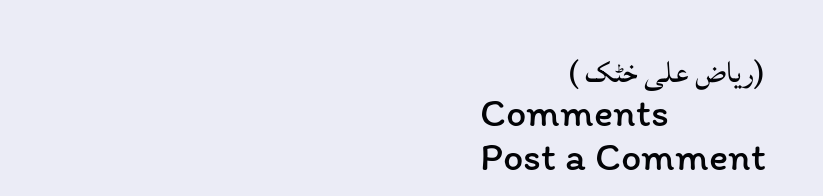(ریاض علی خٹک )
Comments
Post a Comment